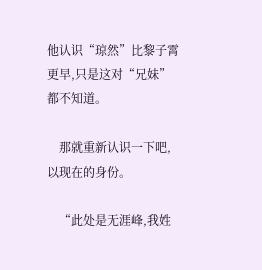他认识“琼然”比黎子霄更早,只是这对“兄妹”都不知道。

    那就重新认识一下吧,以现在的身份。

    “此处是无涯峰,我姓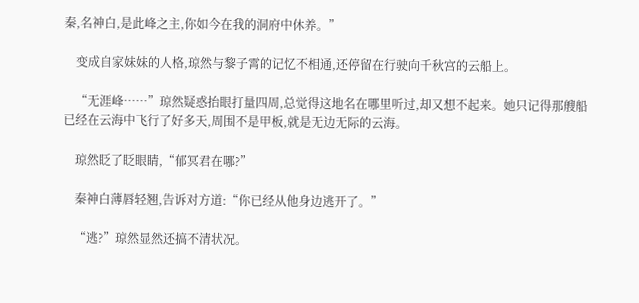秦,名神白,是此峰之主,你如今在我的洞府中休养。”

    变成自家妹妹的人格,琼然与黎子霄的记忆不相通,还停留在行驶向千秋宫的云船上。

    “无涯峰……”琼然疑惑抬眼打量四周,总觉得这地名在哪里听过,却又想不起来。她只记得那艘船已经在云海中飞行了好多天,周围不是甲板,就是无边无际的云海。

    琼然眨了眨眼睛,“郁冥君在哪?”

    秦神白薄唇轻翘,告诉对方道:“你已经从他身边逃开了。”

    “逃?”琼然显然还搞不清状况。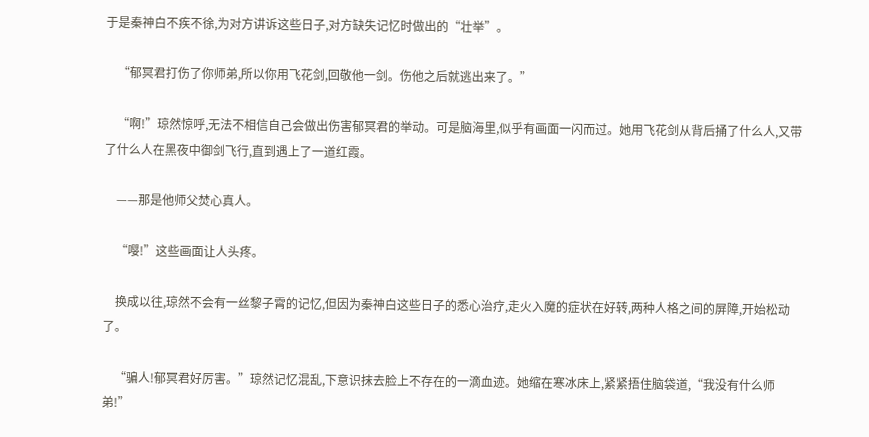于是秦神白不疾不徐,为对方讲诉这些日子,对方缺失记忆时做出的“壮举”。

    “郁冥君打伤了你师弟,所以你用飞花剑,回敬他一剑。伤他之后就逃出来了。”

    “啊!”琼然惊呼,无法不相信自己会做出伤害郁冥君的举动。可是脑海里,似乎有画面一闪而过。她用飞花剑从背后捅了什么人,又带了什么人在黑夜中御剑飞行,直到遇上了一道红霞。

    ——那是他师父焚心真人。

    “嘤!”这些画面让人头疼。

    换成以往,琼然不会有一丝黎子霄的记忆,但因为秦神白这些日子的悉心治疗,走火入魔的症状在好转,两种人格之间的屏障,开始松动了。

    “骗人!郁冥君好厉害。”琼然记忆混乱,下意识抹去脸上不存在的一滴血迹。她缩在寒冰床上,紧紧捂住脑袋道,“我没有什么师弟!”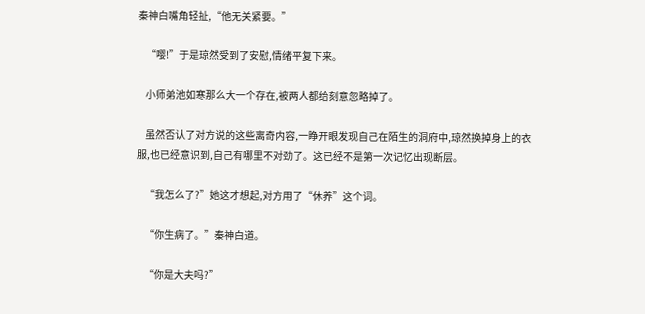秦神白嘴角轻扯,“他无关紧要。”

    “嘤!”于是琼然受到了安慰,情绪平复下来。

    小师弟池如寒那么大一个存在,被两人都给刻意忽略掉了。

    虽然否认了对方说的这些离奇内容,一睁开眼发现自己在陌生的洞府中,琼然换掉身上的衣服,也已经意识到,自己有哪里不对劲了。这已经不是第一次记忆出现断层。

    “我怎么了?”她这才想起,对方用了“休养”这个词。

    “你生病了。”秦神白道。

    “你是大夫吗?”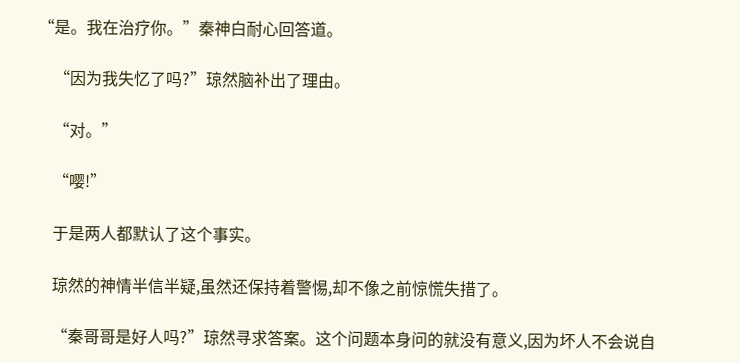“是。我在治疗你。”秦神白耐心回答道。

    “因为我失忆了吗?”琼然脑补出了理由。

    “对。”

    “嘤!”

    于是两人都默认了这个事实。

    琼然的神情半信半疑,虽然还保持着警惕,却不像之前惊慌失措了。

    “秦哥哥是好人吗?”琼然寻求答案。这个问题本身问的就没有意义,因为坏人不会说自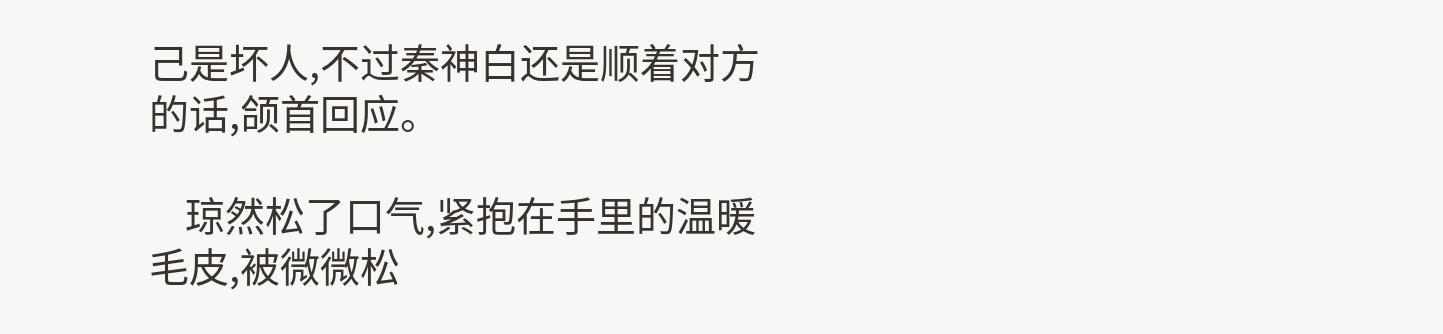己是坏人,不过秦神白还是顺着对方的话,颌首回应。

    琼然松了口气,紧抱在手里的温暖毛皮,被微微松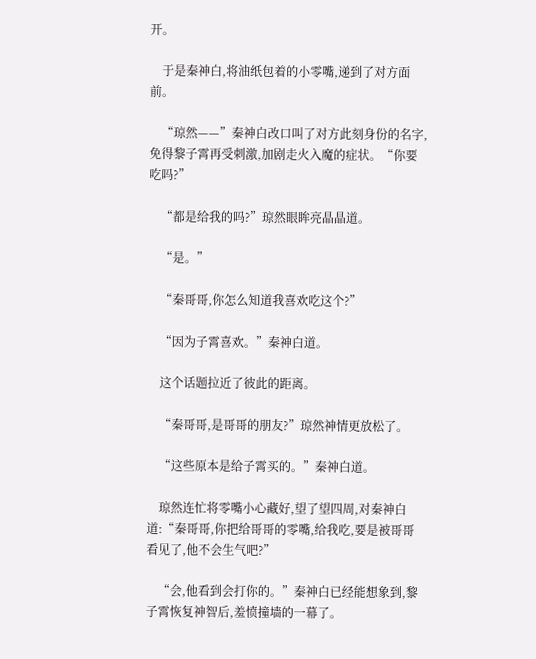开。

    于是秦神白,将油纸包着的小零嘴,递到了对方面前。

    “琼然——”秦神白改口叫了对方此刻身份的名字,免得黎子霄再受刺激,加剧走火入魔的症状。“你要吃吗?”

    “都是给我的吗?”琼然眼眸亮晶晶道。

    “是。”

    “秦哥哥,你怎么知道我喜欢吃这个?”

    “因为子霄喜欢。”秦神白道。

    这个话题拉近了彼此的距离。

    “秦哥哥,是哥哥的朋友?”琼然神情更放松了。

    “这些原本是给子霄买的。”秦神白道。

    琼然连忙将零嘴小心藏好,望了望四周,对秦神白道:“秦哥哥,你把给哥哥的零嘴,给我吃,要是被哥哥看见了,他不会生气吧?”

    “会,他看到会打你的。”秦神白已经能想象到,黎子霄恢复神智后,羞愤撞墙的一幕了。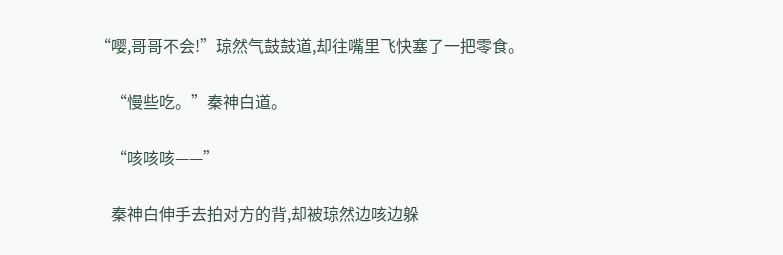“嘤,哥哥不会!”琼然气鼓鼓道,却往嘴里飞快塞了一把零食。

    “慢些吃。”秦神白道。

    “咳咳咳——”

    秦神白伸手去拍对方的背,却被琼然边咳边躲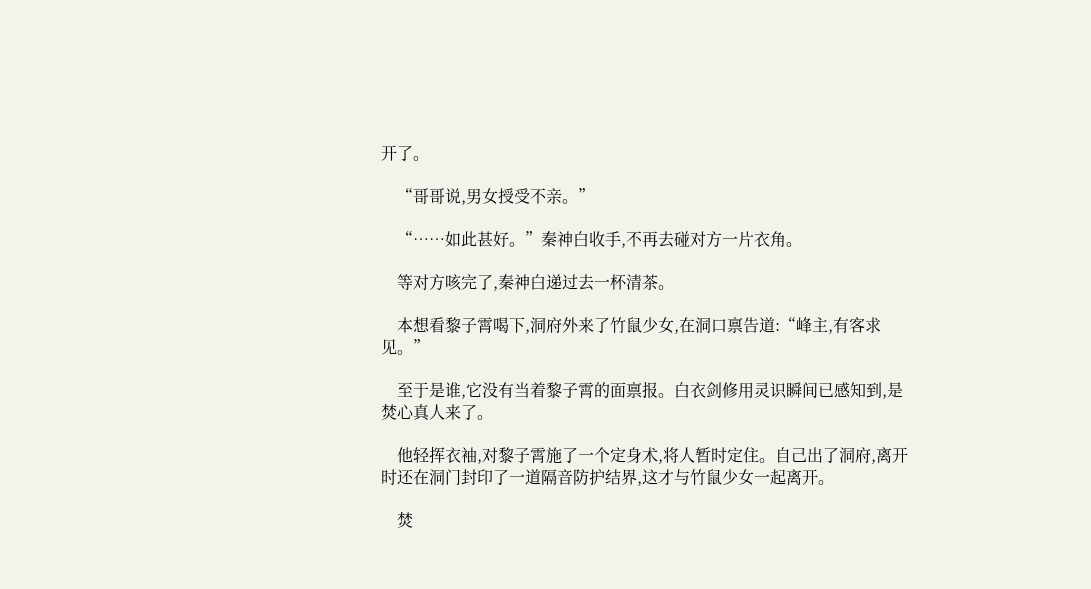开了。

    “哥哥说,男女授受不亲。”

    “……如此甚好。”秦神白收手,不再去碰对方一片衣角。

    等对方咳完了,秦神白递过去一杯清茶。

    本想看黎子霄喝下,洞府外来了竹鼠少女,在洞口禀告道:“峰主,有客求见。”

    至于是谁,它没有当着黎子霄的面禀报。白衣剑修用灵识瞬间已感知到,是焚心真人来了。

    他轻挥衣袖,对黎子霄施了一个定身术,将人暂时定住。自己出了洞府,离开时还在洞门封印了一道隔音防护结界,这才与竹鼠少女一起离开。

    焚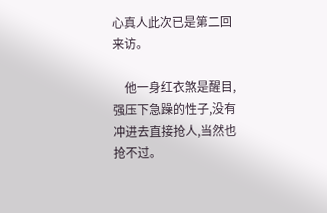心真人此次已是第二回 来访。

    他一身红衣煞是醒目,强压下急躁的性子,没有冲进去直接抢人,当然也抢不过。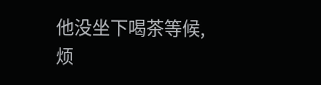他没坐下喝茶等候,烦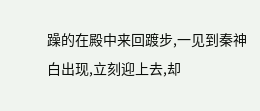躁的在殿中来回踱步,一见到秦神白出现,立刻迎上去,却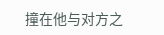撞在他与对方之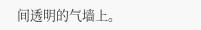间透明的气墙上。